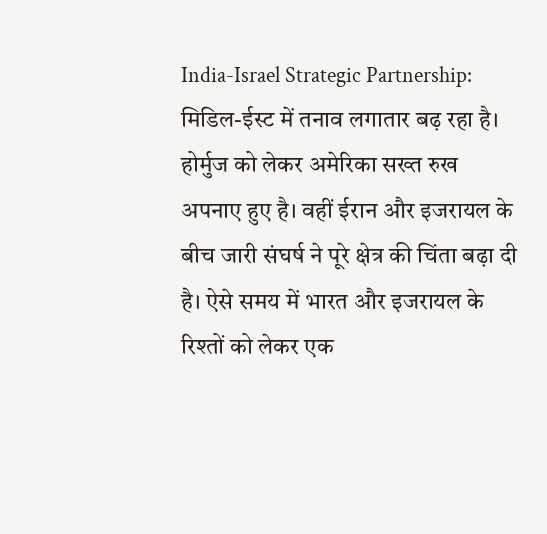India-Israel Strategic Partnership: मिडिल-ईस्ट में तनाव लगातार बढ़ रहा है। होर्मुज को लेकर अमेरिका सख्त रुख अपनाए हुए है। वहीं ईरान और इजरायल के बीच जारी संघर्ष ने पूरे क्षेत्र की चिंता बढ़ा दी है। ऐसे समय में भारत और इजरायल के रिश्तों को लेकर एक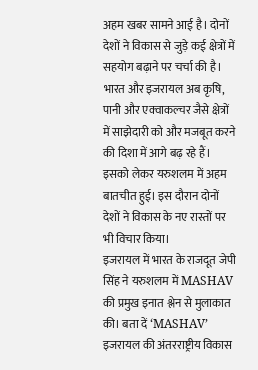अहम खबर सामने आई है। दोनों देशों ने विकास से जुड़े कई क्षेत्रों में सहयोग बढ़ाने पर चर्चा की है।
भारत और इजरायल अब कृषि, पानी और एक्वाकल्चर जैसे क्षेत्रों में साझेदारी को और मजबूत करने की दिशा में आगे बढ़ रहे हैं। इसको लेकर यरुशलम में अहम बातचीत हुई। इस दौरान दोनों देशों ने विकास के नए रास्तों पर भी विचार किया।
इजरायल में भारत के राजदूत जेपी सिंह ने यरुशलम में MASHAV की प्रमुख इनात श्लेन से मुलाकात की। बता दें ‘MASHAV’ इजरायल की अंतरराष्ट्रीय विकास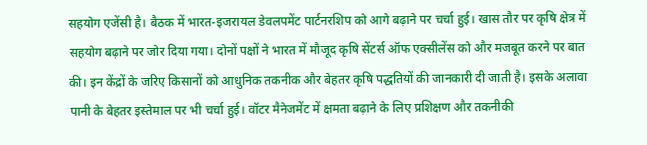सहयोग एजेंसी है। बैठक में भारत-इजरायल डेवलपमेंट पार्टनरशिप को आगे बढ़ाने पर चर्चा हुई। खास तौर पर कृषि क्षेत्र में सहयोग बढ़ाने पर जोर दिया गया। दोनों पक्षों ने भारत में मौजूद कृषि सेंटर्स ऑफ एक्सीलेंस को और मजबूत करने पर बात की। इन केंद्रों के जरिए किसानों को आधुनिक तकनीक और बेहतर कृषि पद्धतियों की जानकारी दी जाती है। इसके अलावा पानी के बेहतर इस्तेमाल पर भी चर्चा हुई। वॉटर मैनेजमेंट में क्षमता बढ़ाने के लिए प्रशिक्षण और तकनीकी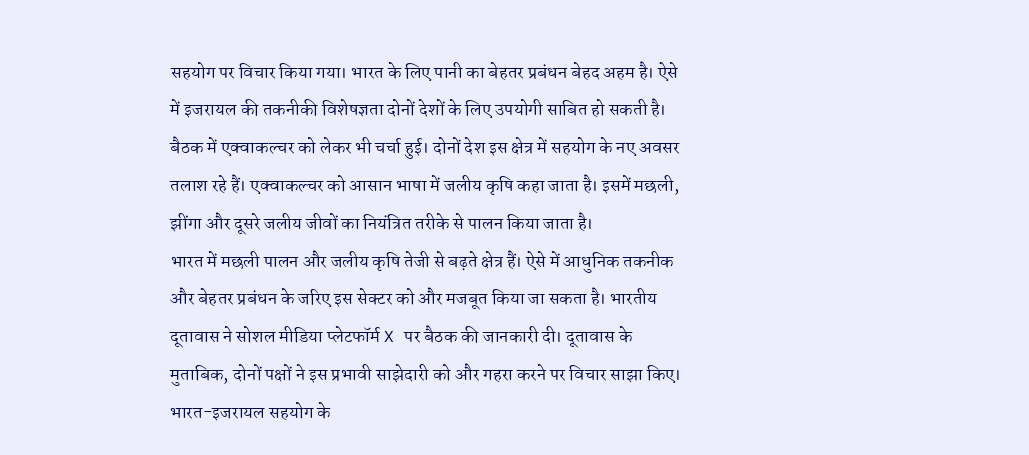सहयोग पर विचार किया गया। भारत के लिए पानी का बेहतर प्रबंधन बेहद अहम है। ऐसे में इजरायल की तकनीकी विशेषज्ञता दोनों देशों के लिए उपयोगी साबित हो सकती है।
बैठक में एक्वाकल्चर को लेकर भी चर्चा हुई। दोनों देश इस क्षेत्र में सहयोग के नए अवसर तलाश रहे हैं। एक्वाकल्चर को आसान भाषा में जलीय कृषि कहा जाता है। इसमें मछली, झींगा और दूसरे जलीय जीवों का नियंत्रित तरीके से पालन किया जाता है।
भारत में मछली पालन और जलीय कृषि तेजी से बढ़ते क्षेत्र हैं। ऐसे में आधुनिक तकनीक और बेहतर प्रबंधन के जरिए इस सेक्टर को और मजबूत किया जा सकता है। भारतीय दूतावास ने सोशल मीडिया प्लेटफॉर्म X पर बैठक की जानकारी दी। दूतावास के मुताबिक, दोनों पक्षों ने इस प्रभावी साझेदारी को और गहरा करने पर विचार साझा किए।
भारत-इजरायल सहयोग के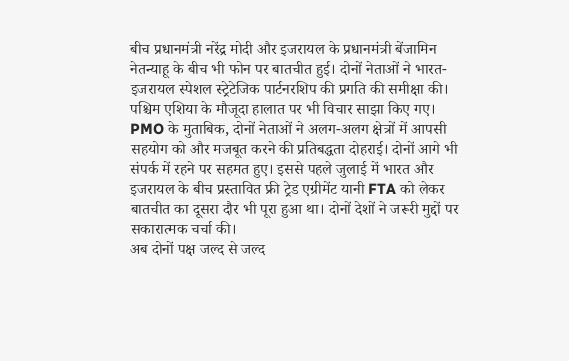बीच प्रधानमंत्री नरेंद्र मोदी और इजरायल के प्रधानमंत्री बेंजामिन नेतन्याहू के बीच भी फोन पर बातचीत हुई। दोनों नेताओं ने भारत-इजरायल स्पेशल स्ट्रेटेजिक पार्टनरशिप की प्रगति की समीक्षा की। पश्चिम एशिया के मौजूदा हालात पर भी विचार साझा किए गए।
PMO के मुताबिक, दोनों नेताओं ने अलग-अलग क्षेत्रों में आपसी सहयोग को और मजबूत करने की प्रतिबद्धता दोहराई। दोनों आगे भी संपर्क में रहने पर सहमत हुए। इससे पहले जुलाई में भारत और इजरायल के बीच प्रस्तावित फ्री ट्रेड एग्रीमेंट यानी FTA को लेकर बातचीत का दूसरा दौर भी पूरा हुआ था। दोनों देशों ने जरूरी मुद्दों पर सकारात्मक चर्चा की।
अब दोनों पक्ष जल्द से जल्द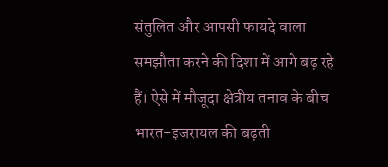संतुलित और आपसी फायदे वाला समझौता करने की दिशा में आगे बढ़ रहे हैं। ऐसे में मौजूदा क्षेत्रीय तनाव के बीच भारत-इजरायल की बढ़ती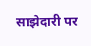साझेदारी पर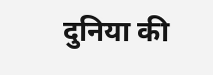दुनिया की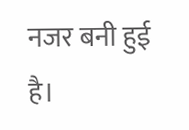नजर बनी हुई है।